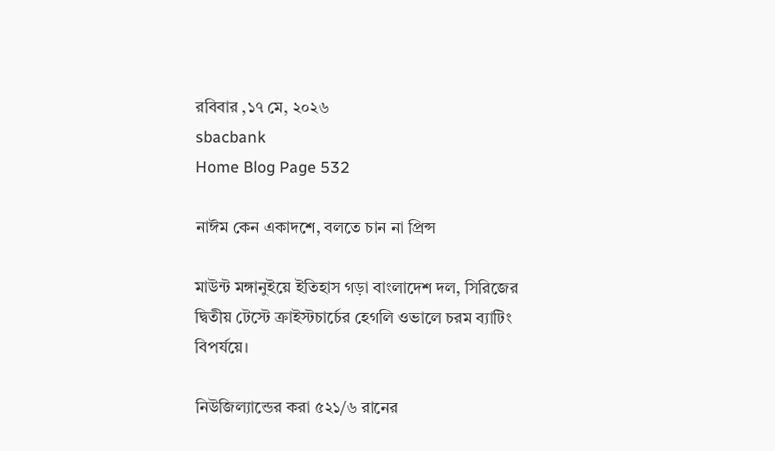রবিবার ,১৭ মে, ২০২৬
sbacbank
Home Blog Page 532

নাঈম কেন একাদশে, বলতে চান না প্রিন্স

মাউন্ট মঙ্গানুইয়ে ইতিহাস গড়া বাংলাদেশ দল, সিরিজের দ্বিতীয় টেস্টে ক্রাইস্টচার্চের হেগলি ওভালে চরম ব্যাটিং বিপর্যয়ে।

নিউজিল্যান্ডের করা ৫২১/৬ রানের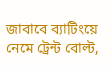জাবাবে ব্যাটিংয়ে নেমে ট্রেন্ট বোল্ট,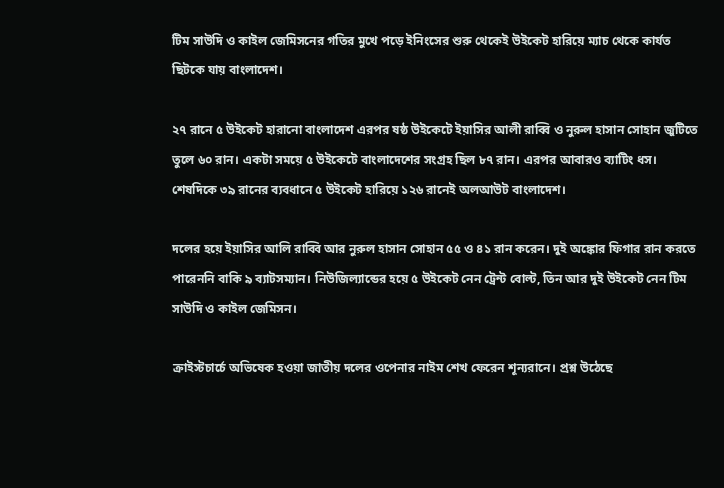টিম সাউদি ও কাইল জেমিসনের গতির মুখে পড়ে ইনিংসের শুরু থেকেই উইকেট হারিয়ে ম্যাচ থেকে কার্যত ছিটকে যায় বাংলাদেশ।

২৭ রানে ৫ উইকেট হারানো বাংলাদেশ এরপর ষষ্ঠ উইকেটে ইয়াসির আলী রাব্বি ও নুরুল হাসান সোহান জুটিতে তুলে ৬০ রান। একটা সময়ে ৫ উইকেটে বাংলাদেশের সংগ্রহ ছিল ৮৭ রান। এরপর আবারও ব্যাটিং ধস। শেষদিকে ৩৯ রানের ব্যবধানে ৫ উইকেট হারিয়ে ১২৬ রানেই অলআউট বাংলাদেশ।

দলের হয়ে ইয়াসির আলি রাব্বি আর নুরুল হাসান সোহান ৫৫ ও ৪১ রান করেন। দুই অঙ্কোর ফিগার রান করতে পারেননি বাকি ৯ ব্যাটসম্যান। নিউজিল্যান্ডের হয়ে ৫ উইকেট নেন ট্রেন্ট বোল্ট, তিন আর দুই উইকেট নেন টিম সাউদি ও কাইল জেমিসন।

ক্রাইস্টচার্চে অভিষেক হওয়া জাতীয় দলের ওপেনার নাইম শেখ ফেরেন শূন্যরানে। প্রশ্ন উঠেছে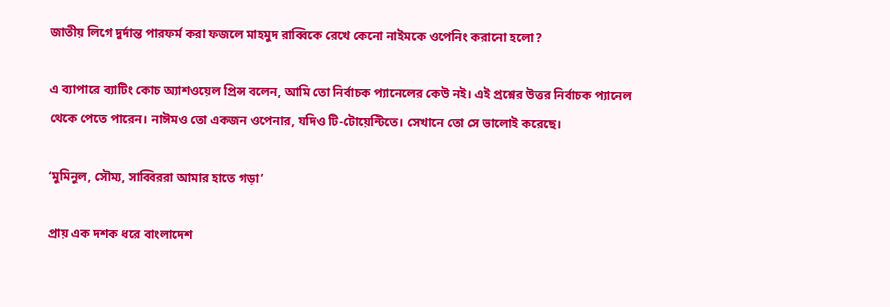জাতীয় লিগে দুর্দান্ত পারফর্ম করা ফজলে মাহমুদ রাব্বিকে রেখে কেনো নাইমকে ওপেনিং করানো হলো?

এ ব্যাপারে ব্যাটিং কোচ অ্যাশওয়েল প্রিন্স বলেন, আমি তো নির্বাচক প্যানেলের কেউ নই। এই প্রশ্নের উত্তর নির্বাচক প্যানেল থেকে পেতে পারেন। নাঈমও তো একজন ওপেনার, যদিও টি-টোয়েন্টিতে। সেখানে তো সে ভালোই করেছে।

‘মুমিনুল, সৌম্য, সাব্বিররা আমার হাতে গড়া’

প্রায় এক দশক ধরে বাংলাদেশ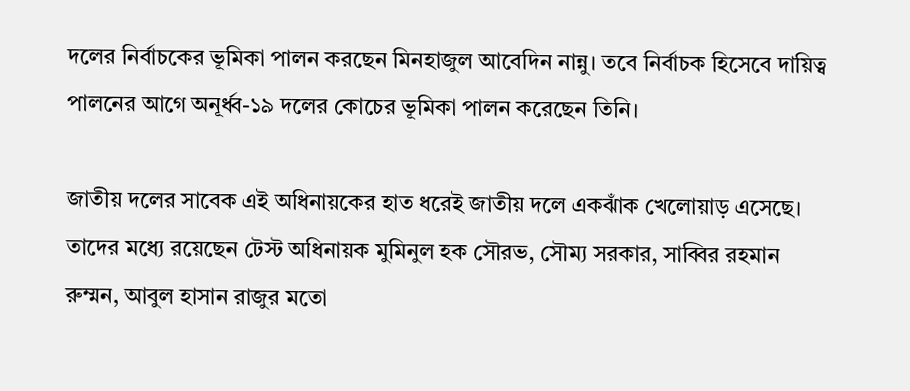দলের নির্বাচকের ভূমিকা পালন করছেন মিনহাজুল আবেদিন নান্নু। তবে নির্বাচক হিসেবে দায়িত্ব পালনের আগে অনূর্ধ্ব-১৯ দলের কোচের ভূমিকা পালন করেছেন তিনি।

জাতীয় দলের সাবেক এই অধিনায়কের হাত ধরেই জাতীয় দলে একঝাঁক খেলোয়াড় এসেছে। তাদের মধ্যে রয়েছেন টেস্ট অধিনায়ক মুমিনুল হক সৌরভ, সৌম্য সরকার, সাব্বির রহমান রুম্মন, আবুল হাসান রাজুর মতো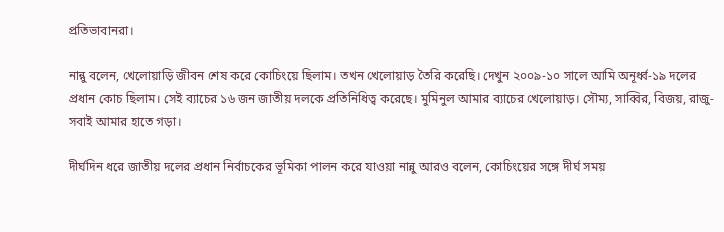প্রতিভাবানরা।

নান্নু বলেন, খেলোয়াড়ি জীবন শেষ করে কোচিংয়ে ছিলাম। তখন খেলোয়াড় তৈরি করেছি। দেখুন ২০০৯-১০ সালে আমি অনূর্ধ্ব-১৯ দলের প্রধান কোচ ছিলাম। সেই ব্যাচের ১৬ জন জাতীয় দলকে প্রতিনিধিত্ব করেছে। মুমিনুল আমার ব্যাচের খেলোয়াড়। সৌম্য, সাব্বির, বিজয়, রাজু- সবাই আমার হাতে গড়া।

দীর্ঘদিন ধরে জাতীয় দলের প্রধান নির্বাচকের ভূমিকা পালন করে যাওয়া নান্নু আরও বলেন, কোচিংয়ের সঙ্গে দীর্ঘ সময়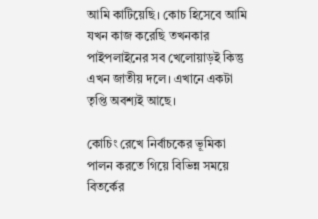আমি কাটিয়েছি। কোচ হিসেবে আমি যখন কাজ করেছি তখনকার পাইপলাইনের সব খেলোয়াড়ই কিন্তু এখন জাতীয় দলে। এখানে একটা তৃপ্তি অবশ্যই আছে।

কোচিং রেখে নির্বাচকের ভূমিকা পালন করতে গিয়ে বিভিন্ন সময়ে বিতর্কের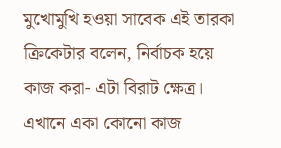মুখোমুখি হওয়া সাবেক এই তারকা ক্রিকেটার বলেন, নির্বাচক হয়ে কাজ করা- এটা বিরাট ক্ষেত্র। এখানে একা কোনো কাজ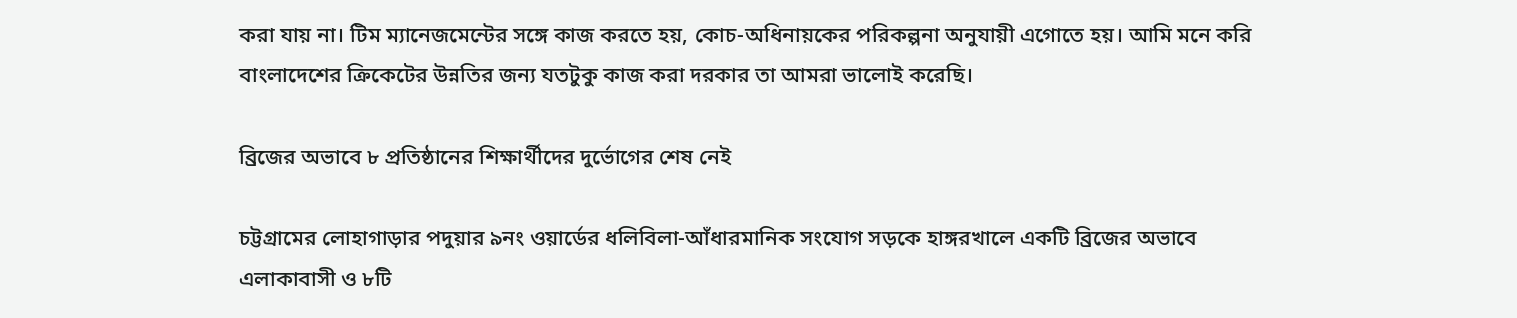করা যায় না। টিম ম্যানেজমেন্টের সঙ্গে কাজ করতে হয়, কোচ-অধিনায়কের পরিকল্পনা অনুযায়ী এগোতে হয়। আমি মনে করি বাংলাদেশের ক্রিকেটের উন্নতির জন্য যতটুকু কাজ করা দরকার তা আমরা ভালোই করেছি।

ব্রিজের অভাবে ৮ প্রতিষ্ঠানের শিক্ষার্থীদের দুর্ভোগের শেষ নেই

চট্টগ্রামের লোহাগাড়ার পদুয়ার ৯নং ওয়ার্ডের ধলিবিলা-আঁধারমানিক সংযোগ সড়কে হাঙ্গরখালে একটি ব্রিজের অভাবে এলাকাবাসী ও ৮টি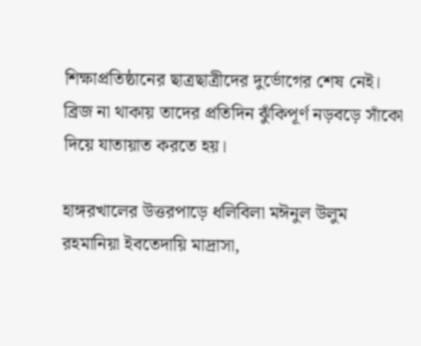শিক্ষাপ্রতিষ্ঠানের ছাত্রছাত্রীদের দুর্ভোগের শেষ নেই। ব্রিজ না থাকায় তাদের প্রতিদিন ঝুঁকিপূর্ণ নড়বড়ে সাঁকো দিয়ে যাতায়াত করতে হয়।

হাঙ্গরখালের উত্তরপাড়ে ধলিবিলা মঈনুল উলুম রহমানিয়া ইবতেদায়ি মাদ্রাসা,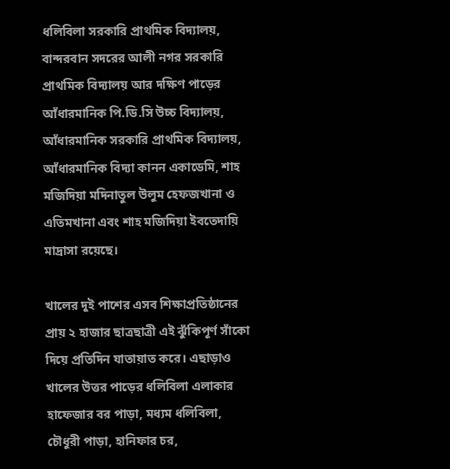ধলিবিলা সরকারি প্রাথমিক বিদ্যালয়, বান্দরবান সদরের আলী নগর সরকারি প্রাথমিক বিদ্যালয় আর দক্ষিণ পাড়ের আঁধারমানিক পি.ডি.সি উচ্চ বিদ্যালয়, আঁধারমানিক সরকারি প্রাথমিক বিদ্যালয়, আঁধারমানিক বিদ্যা কানন একাডেমি, শাহ মজিদিয়া মদিনাতুল উলুম হেফজখানা ও এতিমখানা এবং শাহ মজিদিয়া ইবতেদায়ি মাদ্রাসা রয়েছে।

খালের দুই পাশের এসব শিক্ষাপ্রতিষ্ঠানের প্রায় ২ হাজার ছাত্রছাত্রী এই ঝুঁকিপূর্ণ সাঁকো দিয়ে প্রতিদিন যাতায়াত করে। এছাড়াও খালের উত্তর পাড়ের ধলিবিলা এলাকার হাফেজার বর পাড়া, মধ্যম ধলিবিলা, চৌধুরী পাড়া, হানিফার চর,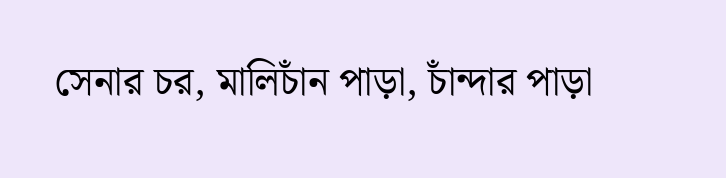সেনার চর, মালিচাঁন পাড়া, চাঁন্দার পাড়া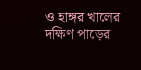ও হাঙ্গর খালের দক্ষিণ পাড়ের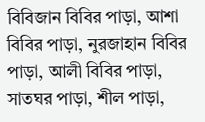বিবিজান বিবির পাড়া, আশা বিবির পাড়া, নুরজাহান বিবির পাড়া, আলী বিবির পাড়া, সাতঘর পাড়া, শীল পাড়া,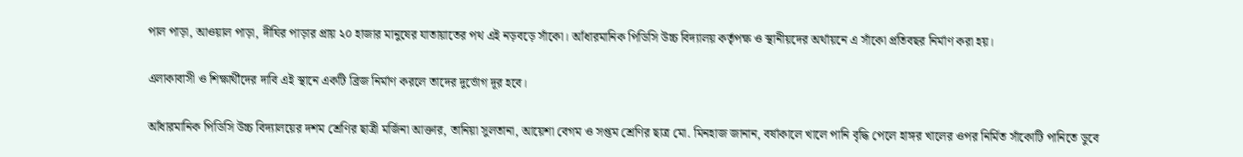পাল পাড়া, আওয়াল পাড়া, দীঘির পাড়ার প্রায় ২০ হাজার মানুষের যাতায়াতের পথ এই নড়বড়ে সাঁকো। আঁধারমানিক পিডিসি উচ্চ বিদ্যালয় কর্তৃপক্ষ ও স্থানীয়দের অর্থায়নে এ সাঁকো প্রতিবছর নির্মাণ করা হয়।

এলাকাবাসী ও শিক্ষার্থীদের দাবি এই স্থানে একটি ব্রিজ নির্মাণ করলে তাদের দুর্ভোগ দূর হবে।

আঁধারমানিক পিডিসি উচ্চ বিদ্যালয়ের দশম শ্রেণির ছাত্রী মর্জিনা আক্তার, তানিয়া সুলতানা, আয়েশা বেগম ও সপ্তম শ্রেণির ছাত্র মো. মিনহাজ জানান, বর্ষাকালে খালে পানি বৃদ্ধি পেলে হাঙ্গর খালের ওপর নির্মিত সাঁকোটি পানিতে ডুবে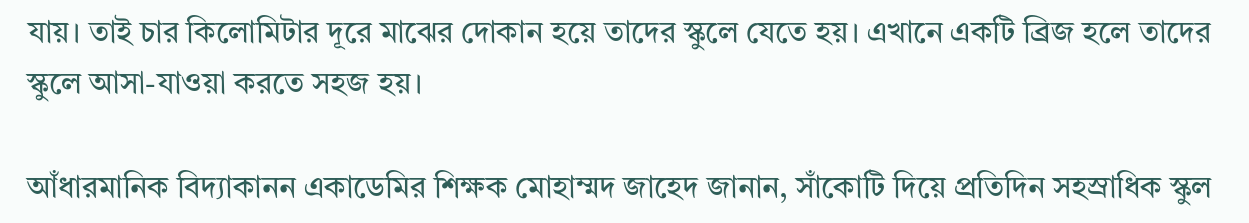যায়। তাই চার কিলোমিটার দূরে মাঝের দোকান হয়ে তাদের স্কুলে যেতে হয়। এখানে একটি ব্রিজ হলে তাদের স্কুলে আসা-যাওয়া করতে সহজ হয়।

আঁধারমানিক বিদ্যাকানন একাডেমির শিক্ষক মোহাম্মদ জাহেদ জানান, সাঁকোটি দিয়ে প্রতিদিন সহস্রাধিক স্কুল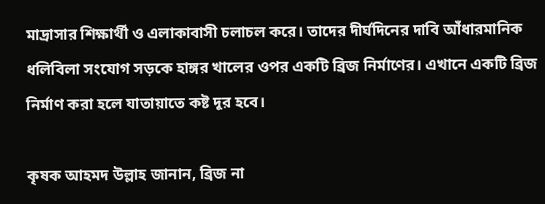মাদ্রাসার শিক্ষার্থী ও এলাকাবাসী চলাচল করে। তাদের দীর্ঘদিনের দাবি আঁধারমানিক ধলিবিলা সংযোগ সড়কে হাঙ্গর খালের ওপর একটি ব্রিজ নির্মাণের। এখানে একটি ব্রিজ নির্মাণ করা হলে যাতায়াতে কষ্ট দূর হবে।

কৃষক আহমদ উল্লাহ জানান, ব্রিজ না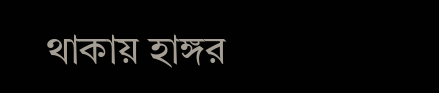থাকায় হাঙ্গর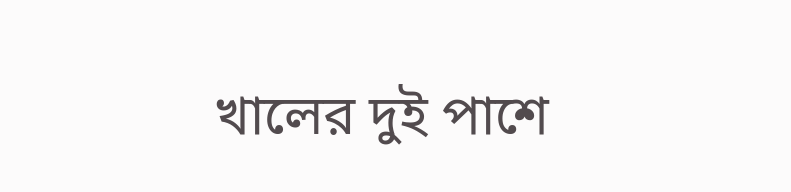খালের দুই পাশে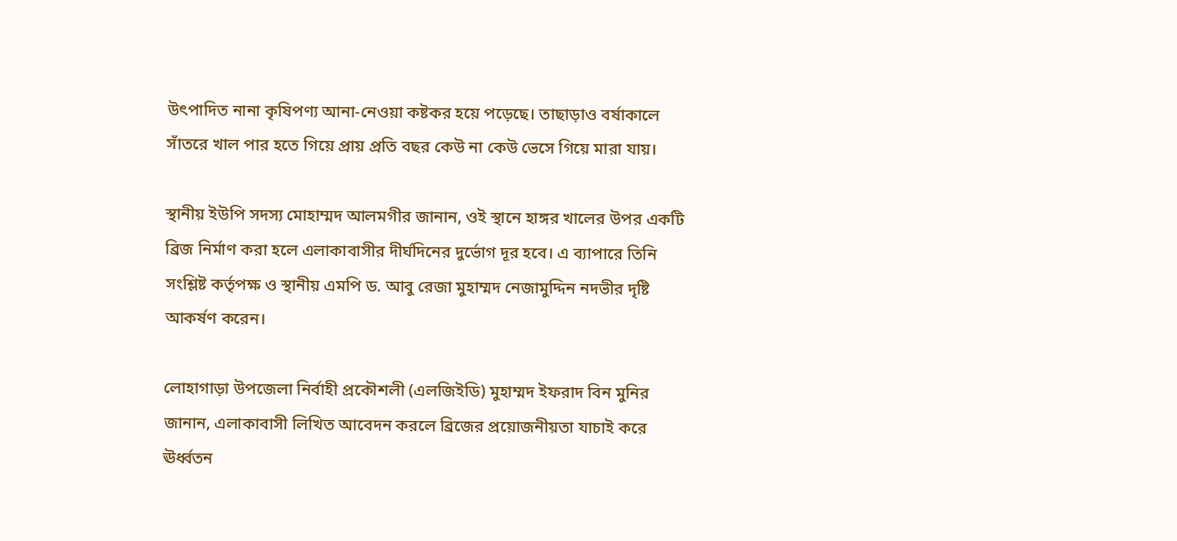উৎপাদিত নানা কৃষিপণ্য আনা-নেওয়া কষ্টকর হয়ে পড়েছে। তাছাড়াও বর্ষাকালে সাঁতরে খাল পার হতে গিয়ে প্রায় প্রতি বছর কেউ না কেউ ভেসে গিয়ে মারা যায়।

স্থানীয় ইউপি সদস্য মোহাম্মদ আলমগীর জানান, ওই স্থানে হাঙ্গর খালের উপর একটি ব্রিজ নির্মাণ করা হলে এলাকাবাসীর দীর্ঘদিনের দুর্ভোগ দূর হবে। এ ব্যাপারে তিনি সংশ্লিষ্ট কর্তৃপক্ষ ও স্থানীয় এমপি ড. আবু রেজা মুহাম্মদ নেজামুদ্দিন নদভীর দৃষ্টি আকর্ষণ করেন।

লোহাগাড়া উপজেলা নির্বাহী প্রকৌশলী (এলজিইডি) মুহাম্মদ ইফরাদ বিন মুনির জানান, এলাকাবাসী লিখিত আবেদন করলে ব্রিজের প্রয়োজনীয়তা যাচাই করে ঊর্ধ্বতন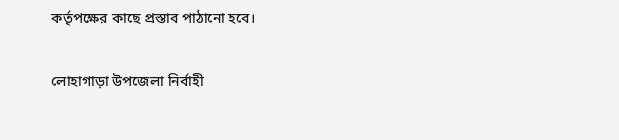কর্তৃপক্ষের কাছে প্রস্তাব পাঠানো হবে।

লোহাগাড়া উপজেলা নির্বাহী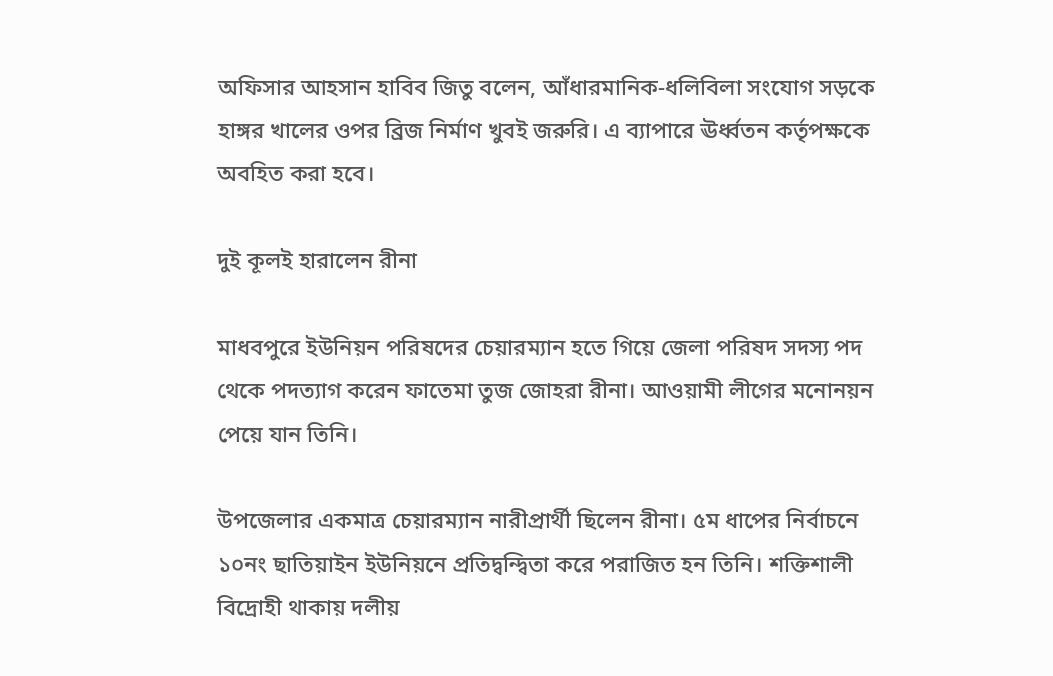অফিসার আহসান হাবিব জিতু বলেন, আঁধারমানিক-ধলিবিলা সংযোগ সড়কে হাঙ্গর খালের ওপর ব্রিজ নির্মাণ খুবই জরুরি। এ ব্যাপারে ঊর্ধ্বতন কর্তৃপক্ষকে অবহিত করা হবে।

দুই কূলই হারালেন রীনা

মাধবপুরে ইউনিয়ন পরিষদের চেয়ারম্যান হতে গিয়ে জেলা পরিষদ সদস্য পদ থেকে পদত্যাগ করেন ফাতেমা তুজ জোহরা রীনা। আওয়ামী লীগের মনোনয়ন পেয়ে যান তিনি।

উপজেলার একমাত্র চেয়ারম্যান নারীপ্রার্থী ছিলেন রীনা। ৫ম ধাপের নির্বাচনে ১০নং ছাতিয়াইন ইউনিয়নে প্রতিদ্বন্দ্বিতা করে পরাজিত হন তিনি। শক্তিশালী বিদ্রোহী থাকায় দলীয়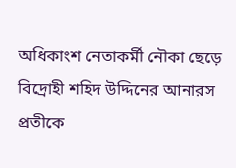অধিকাংশ নেতাকর্মী নৌকা ছেড়ে বিদ্রোহী শহিদ উদ্দিনের আনারস প্রতীকে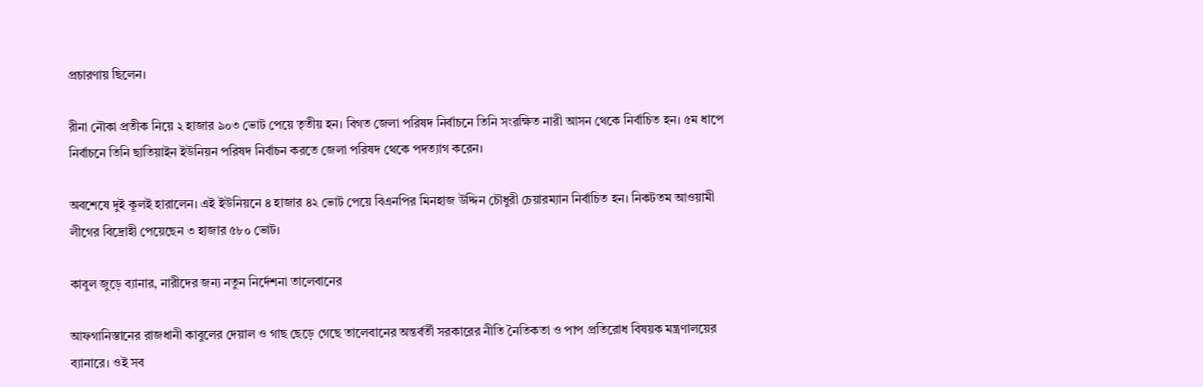প্রচারণায় ছিলেন।

রীনা নৌকা প্রতীক নিয়ে ২ হাজার ৯০৩ ভোট পেয়ে তৃতীয় হন। বিগত জেলা পরিষদ নির্বাচনে তিনি সংরক্ষিত নারী আসন থেকে নির্বাচিত হন। ৫ম ধাপে নির্বাচনে তিনি ছাতিয়াইন ইউনিয়ন পরিষদ নির্বাচন করতে জেলা পরিষদ থেকে পদত্যাগ করেন।

অবশেষে দুই কূলই হারালেন। এই ইউনিয়নে ৪ হাজার ৪২ ভোট পেয়ে বিএনপির মিনহাজ উদ্দিন চৌধুরী চেয়ারম্যান নির্বাচিত হন। নিকটতম আওয়ামী লীগের বিদ্রোহী পেয়েছেন ৩ হাজার ৫৮০ ভোট।

কাবুল জুড়ে ব্যানার, নারীদের জন্য নতুন নির্দেশনা তালেবানের

আফগানিস্তানের রাজধানী কাবুলের দেয়াল ও গাছ ছেড়ে গেছে তালেবানের অন্তর্বর্তী সরকারের নীতি নৈতিকতা ও পাপ প্রতিরোধ বিষয়ক মন্ত্রণালয়ের ব্যানারে। ওই সব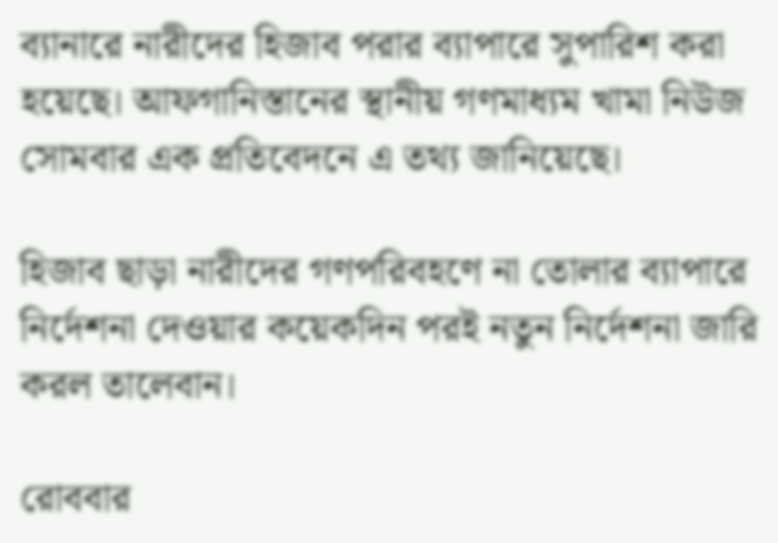ব্যানারে নারীদের হিজাব পরার ব্যাপারে সুপারিশ করা হয়েছে। আফগানিস্তানের স্থানীয় গণমাধ্যম খামা নিউজ সোমবার এক প্রতিবেদনে এ তথ্য জানিয়েছে।

হিজাব ছাড়া নারীদের গণপরিবহণে না তোলার ব্যাপারে নির্দেশনা দেওয়ার কয়েকদিন পরই নতুন নির্দেশনা জারি করল তালেবান।

রোববার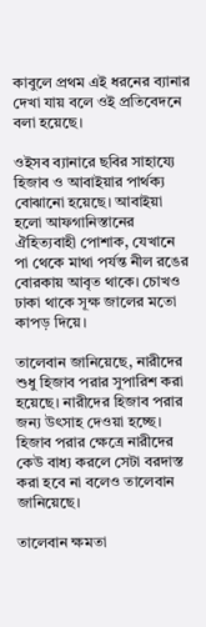কাবুলে প্রথম এই ধরনের ব্যানার দেখা যায় বলে ওই প্রতিবেদনে বলা হয়েছে।

ওইসব ব্যানারে ছবির সাহায্যে হিজাব ও আবাইয়ার পার্থক্য বোঝানো হয়েছে। আবাইয়া হলো আফগানিস্তানের ঐহিত্যবাহী পোশাক, যেখানে পা থেকে মাথা পর্যন্ত নীল রঙের বোরকায় আবৃত থাকে। চোখও ঢাকা থাকে সূক্ষ জালের মতো কাপড় দিয়ে।

তালেবান জানিয়েছে, নারীদের শুধু হিজাব পরার সুপারিশ করা হয়েছে। নারীদের হিজাব পরার জন্য উৎসাহ দেওয়া হচ্ছে। হিজাব পরার ক্ষেত্রে নারীদের কেউ বাধ্য করলে সেটা বরদাস্ত করা হবে না বলেও তালেবান জানিয়েছে।

তালেবান ক্ষমতা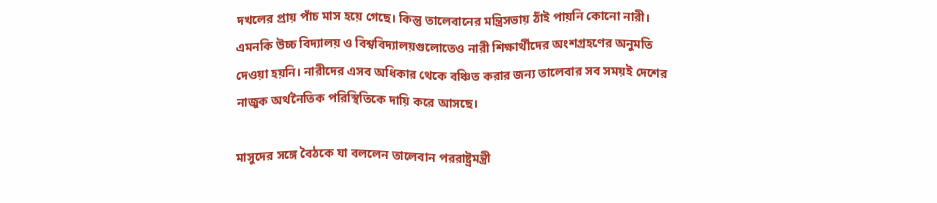দখলের প্রায় পাঁচ মাস হয়ে গেছে। কিন্তু তালেবানের মন্ত্রিসভায় ঠাঁই পায়নি কোনো নারী। এমনকি উচ্চ বিদ্যালয় ও বিশ্ববিদ্যালয়গুলোতেও নারী শিক্ষার্থীদের অংশগ্রহণের অনুমতি দেওয়া হয়নি। নারীদের এসব অধিকার থেকে বঞ্চিত করার জন্য তালেবার সব সময়ই দেশের নাজুক অর্থনৈতিক পরিস্থিতিকে দায়ি করে আসছে।

মাসুদের সঙ্গে বৈঠকে যা বললেন তালেবান পররাষ্ট্রমন্ত্রী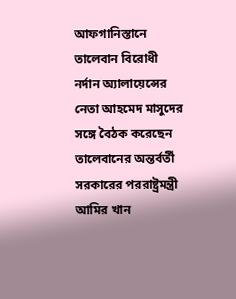আফগানিস্তানে তালেবান বিরোধী নর্দান অ্যালায়েন্সের নেতা আহমেদ মাসুদের সঙ্গে বৈঠক করেছেন তালেবানের অন্তর্বর্তী সরকারের পররাষ্ট্রমন্ত্রী আমির খান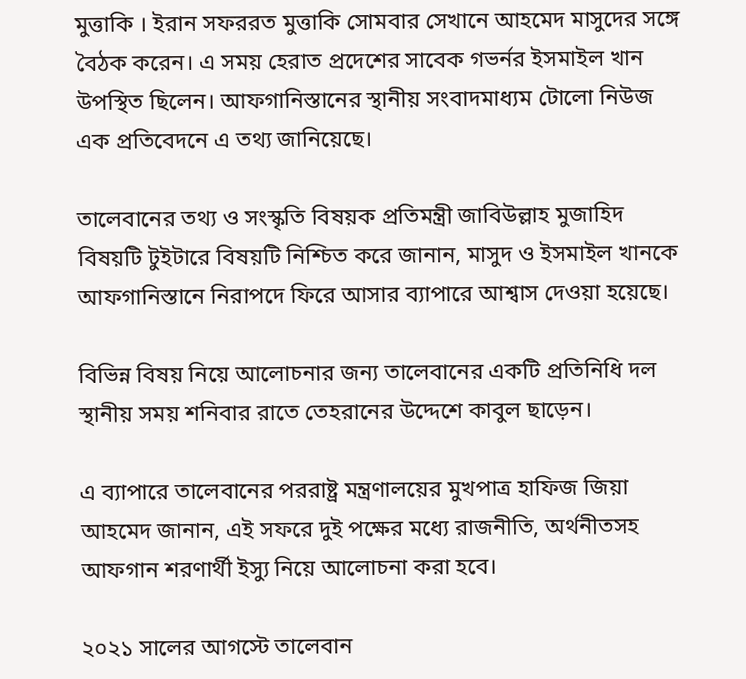মুত্তাকি । ইরান সফররত মুত্তাকি সোমবার সেখানে আহমেদ মাসুদের সঙ্গে বৈঠক করেন। এ সময় হেরাত প্রদেশের সাবেক গভর্নর ইসমাইল খান উপস্থিত ছিলেন। আফগানিস্তানের স্থানীয় সংবাদমাধ্যম টোলো নিউজ এক প্রতিবেদনে এ তথ্য জানিয়েছে।

তালেবানের তথ্য ও সংস্কৃতি বিষয়ক প্রতিমন্ত্রী জাবিউল্লাহ মুজাহিদ বিষয়টি টুইটারে বিষয়টি নিশ্চিত করে জানান, মাসুদ ও ইসমাইল খানকে আফগানিস্তানে নিরাপদে ফিরে আসার ব্যাপারে আশ্বাস দেওয়া হয়েছে।

বিভিন্ন বিষয় নিয়ে আলোচনার জন্য তালেবানের একটি প্রতিনিধি দল স্থানীয় সময় শনিবার রাতে তেহরানের উদ্দেশে কাবুল ছাড়েন।

এ ব্যাপারে তালেবানের পররাষ্ট্র মন্ত্রণালয়ের মুখপাত্র হাফিজ জিয়া আহমেদ জানান, এই সফরে দুই পক্ষের মধ্যে রাজনীতি, অর্থনীতসহ আফগান শরণার্থী ইস্যু নিয়ে আলোচনা করা হবে।

২০২১ সালের আগস্টে তালেবান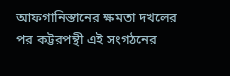আফগানিস্তানের ক্ষমতা দখলের পর কট্টরপন্থী এই সংগঠনের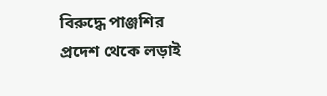বিরুদ্ধে পাঞ্জশির প্রদেশ থেকে লড়াই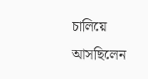চালিয়ে আসছিলেন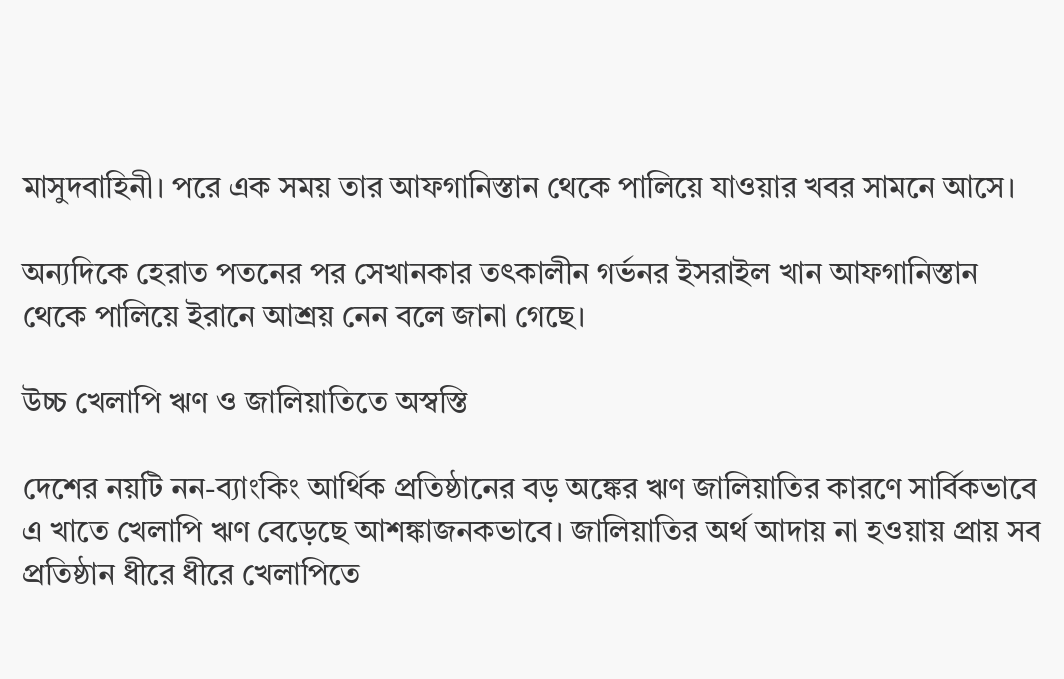মাসুদবাহিনী। পরে এক সময় তার আফগানিস্তান থেকে পালিয়ে যাওয়ার খবর সামনে আসে।

অন্যদিকে হেরাত পতনের পর সেখানকার তৎকালীন গর্ভনর ইসরাইল খান আফগানিস্তান থেকে পালিয়ে ইরানে আশ্রয় নেন বলে জানা গেছে।

উচ্চ খেলাপি ঋণ ও জালিয়াতিতে অস্বস্তি

দেশের নয়টি নন-ব্যাংকিং আর্থিক প্রতিষ্ঠানের বড় অঙ্কের ঋণ জালিয়াতির কারণে সার্বিকভাবে এ খাতে খেলাপি ঋণ বেড়েছে আশঙ্কাজনকভাবে। জালিয়াতির অর্থ আদায় না হওয়ায় প্রায় সব প্রতিষ্ঠান ধীরে ধীরে খেলাপিতে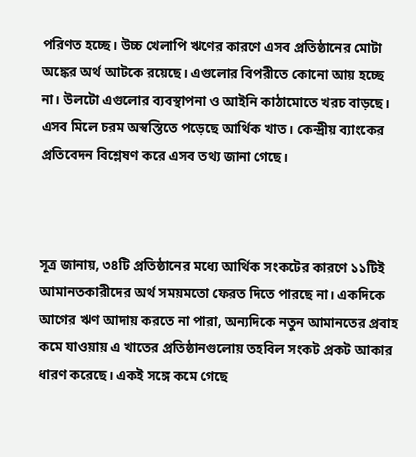পরিণত হচ্ছে। উচ্চ খেলাপি ঋণের কারণে এসব প্রতিষ্ঠানের মোটা অঙ্কের অর্থ আটকে রয়েছে। এগুলোর বিপরীতে কোনো আয় হচ্ছে না। উলটো এগুলোর ব্যবস্থাপনা ও আইনি কাঠামোতে খরচ বাড়ছে। এসব মিলে চরম অস্বস্তিতে পড়েছে আর্থিক খাত। কেন্দ্রীয় ব্যাংকের প্রতিবেদন বিশ্লেষণ করে এসব তথ্য জানা গেছে।



সূত্র জানায়, ৩৪টি প্রতিষ্ঠানের মধ্যে আর্থিক সংকটের কারণে ১১টিই আমানতকারীদের অর্থ সময়মতো ফেরত দিতে পারছে না। একদিকে আগের ঋণ আদায় করতে না পারা, অন্যদিকে নতুন আমানতের প্রবাহ কমে যাওয়ায় এ খাতের প্রতিষ্ঠানগুলোয় তহবিল সংকট প্রকট আকার ধারণ করেছে। একই সঙ্গে কমে গেছে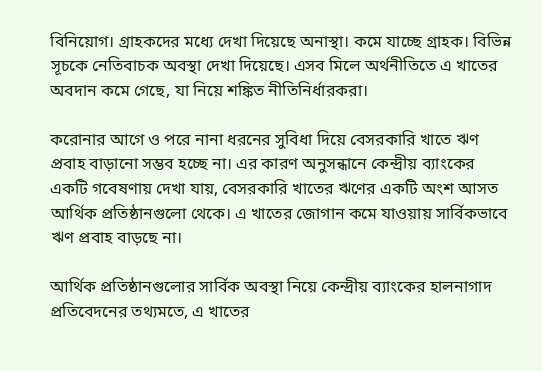বিনিয়োগ। গ্রাহকদের মধ্যে দেখা দিয়েছে অনাস্থা। কমে যাচ্ছে গ্রাহক। বিভিন্ন সূচকে নেতিবাচক অবস্থা দেখা দিয়েছে। এসব মিলে অর্থনীতিতে এ খাতের অবদান কমে গেছে, যা নিয়ে শঙ্কিত নীতিনির্ধারকরা।

করোনার আগে ও পরে নানা ধরনের সুবিধা দিয়ে বেসরকারি খাতে ঋণ প্রবাহ বাড়ানো সম্ভব হচ্ছে না। এর কারণ অনুসন্ধানে কেন্দ্রীয় ব্যাংকের একটি গবেষণায় দেখা যায়, বেসরকারি খাতের ঋণের একটি অংশ আসত আর্থিক প্রতিষ্ঠানগুলো থেকে। এ খাতের জোগান কমে যাওয়ায় সার্বিকভাবে ঋণ প্রবাহ বাড়ছে না।

আর্থিক প্রতিষ্ঠানগুলোর সার্বিক অবস্থা নিয়ে কেন্দ্রীয় ব্যাংকের হালনাগাদ প্রতিবেদনের তথ্যমতে, এ খাতের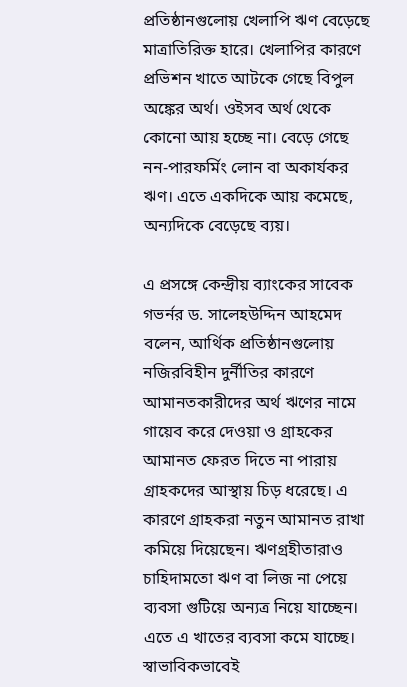প্রতিষ্ঠানগুলোয় খেলাপি ঋণ বেড়েছে মাত্রাতিরিক্ত হারে। খেলাপির কারণে প্রভিশন খাতে আটকে গেছে বিপুল অঙ্কের অর্থ। ওইসব অর্থ থেকে কোনো আয় হচ্ছে না। বেড়ে গেছে নন-পারফর্মিং লোন বা অকার্যকর ঋণ। এতে একদিকে আয় কমেছে, অন্যদিকে বেড়েছে ব্যয়।

এ প্রসঙ্গে কেন্দ্রীয় ব্যাংকের সাবেক গভর্নর ড. সালেহউদ্দিন আহমেদ বলেন, আর্থিক প্রতিষ্ঠানগুলোয় নজিরবিহীন দুর্নীতির কারণে আমানতকারীদের অর্থ ঋণের নামে গায়েব করে দেওয়া ও গ্রাহকের আমানত ফেরত দিতে না পারায় গ্রাহকদের আস্থায় চিড় ধরেছে। এ কারণে গ্রাহকরা নতুন আমানত রাখা কমিয়ে দিয়েছেন। ঋণগ্রহীতারাও চাহিদামতো ঋণ বা লিজ না পেয়ে ব্যবসা গুটিয়ে অন্যত্র নিয়ে যাচ্ছেন। এতে এ খাতের ব্যবসা কমে যাচ্ছে। স্বাভাবিকভাবেই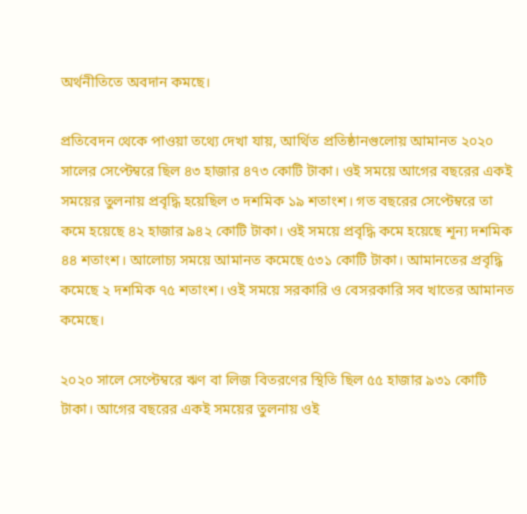অর্থনীতিতে অবদান কমছে।

প্রতিবেদন থেকে পাওয়া তথ্যে দেখা যায়, আর্থিত প্রতিষ্ঠানগুলোয় আমানত ২০২০ সালের সেপ্টেম্বরে ছিল ৪৩ হাজার ৪৭৩ কোটি টাকা। ওই সময়ে আগের বছরের একই সময়ের তুলনায় প্রবৃদ্ধি হয়েছিল ৩ দশমিক ১৯ শতাংশ। গত বছরের সেপ্টেম্বরে তা কমে হয়েছে ৪২ হাজার ৯৪২ কোটি টাকা। ওই সময়ে প্রবৃদ্ধি কমে হয়েছে শূন্য দশমিক ৪৪ শতাংশ। আলোচ্য সময়ে আমানত কমেছে ৫৩১ কোটি টাকা। আমানতের প্রবৃদ্ধি কমেছে ২ দশমিক ৭৫ শতাংশ। ওই সময়ে সরকারি ও বেসরকারি সব খাতের আমানত কমেছে।

২০২০ সালে সেপ্টেম্বরে ঋণ বা লিজ বিতরণের স্থিতি ছিল ৫৫ হাজার ৯৩১ কোটি টাকা। আগের বছরের একই সময়ের তুলনায় ওই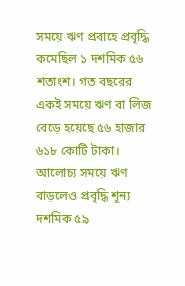সময়ে ঋণ প্রবাহে প্রবৃদ্ধি কমেছিল ১ দশমিক ৫৬ শতাংশ। গত বছরের একই সময়ে ঋণ বা লিজ বেড়ে হয়েছে ৫৬ হাজার ৬১৮ কোটি টাকা। আলোচ্য সময়ে ঋণ বাড়লেও প্রবৃদ্ধি শূন্য দশমিক ৫৯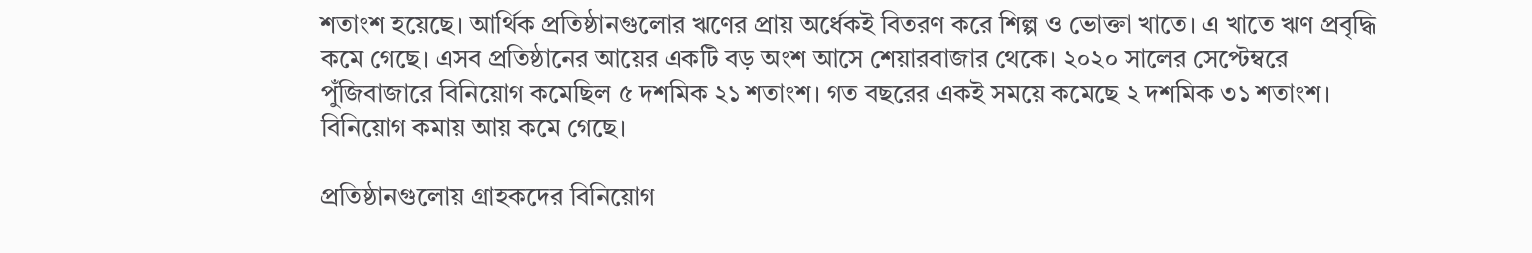শতাংশ হয়েছে। আর্থিক প্রতিষ্ঠানগুলোর ঋণের প্রায় অর্ধেকই বিতরণ করে শিল্প ও ভোক্তা খাতে। এ খাতে ঋণ প্রবৃদ্ধি কমে গেছে। এসব প্রতিষ্ঠানের আয়ের একটি বড় অংশ আসে শেয়ারবাজার থেকে। ২০২০ সালের সেপ্টেম্বরে পুঁজিবাজারে বিনিয়োগ কমেছিল ৫ দশমিক ২১ শতাংশ। গত বছরের একই সময়ে কমেছে ২ দশমিক ৩১ শতাংশ। বিনিয়োগ কমায় আয় কমে গেছে।

প্রতিষ্ঠানগুলোয় গ্রাহকদের বিনিয়োগ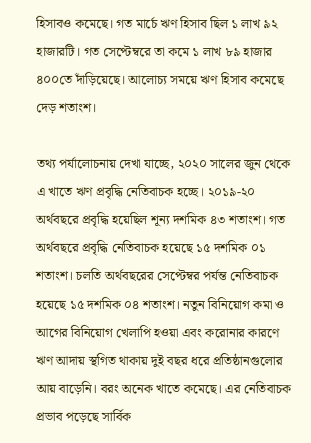হিসাবও কমেছে। গত মার্চে ঋণ হিসাব ছিল ১ লাখ ৯২ হাজারটি। গত সেপ্টেম্বরে তা কমে ১ লাখ ৮৯ হাজার ৪০০তে দাঁড়িয়েছে। আলোচ্য সময়ে ঋণ হিসাব কমেছে দেড় শতাংশ।

তথ্য পর্যালোচনায় দেখা যাচ্ছে, ২০২০ সালের জুন থেকে এ খাতে ঋণ প্রবৃদ্ধি নেতিবাচক হচ্ছে। ২০১৯-২০ অর্থবছরে প্রবৃদ্ধি হয়েছিল শূন্য দশমিক ৪৩ শতাংশ। গত অর্থবছরে প্রবৃদ্ধি নেতিবাচক হয়েছে ১৫ দশমিক ০১ শতাংশ। চলতি অর্থবছরের সেপ্টেম্বর পর্যন্ত নেতিবাচক হয়েছে ১৫ দশমিক ০৪ শতাংশ। নতুন বিনিয়োগ কমা ও আগের বিনিয়োগ খেলাপি হওয়া এবং করোনার কারণে ঋণ আদায় স্থগিত থাকায় দুই বছর ধরে প্রতিষ্ঠানগুলোর আয় বাড়েনি। বরং অনেক খাতে কমেছে। এর নেতিবাচক প্রভাব পড়েছে সার্বিক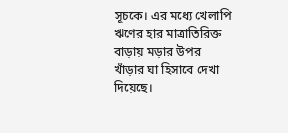সূচকে। এর মধ্যে খেলাপি ঋণের হার মাত্রাতিরিক্ত বাড়ায় মড়ার উপর খাঁড়ার ঘা হিসাবে দেখা দিয়েছে।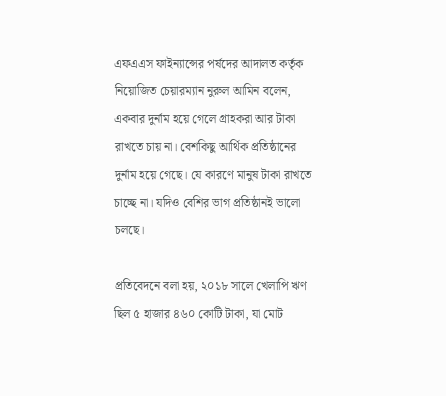এফএএস ফাইন্যান্সের পর্ষদের আদালত কর্তৃক নিয়োজিত চেয়ারম্যান নুরুল আমিন বলেন, একবার দুর্নাম হয়ে গেলে গ্রাহকরা আর টাকা রাখতে চায় না। বেশকিছু আর্থিক প্রতিষ্ঠানের দুর্নাম হয়ে গেছে। যে কারণে মানুষ টাকা রাখতে চাচ্ছে না। যদিও বেশির ভাগ প্রতিষ্ঠানই ভালো চলছে।

প্রতিবেদনে বলা হয়, ২০১৮ সালে খেলাপি ঋণ ছিল ৫ হাজার ৪৬০ কোটি টাকা, যা মোট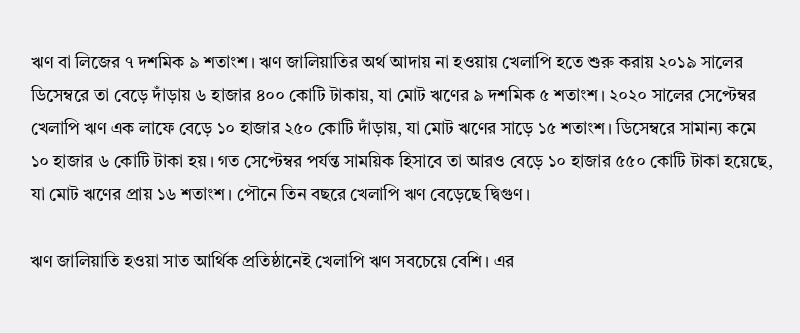ঋণ বা লিজের ৭ দশমিক ৯ শতাংশ। ঋণ জালিয়াতির অর্থ আদায় না হওয়ায় খেলাপি হতে শুরু করায় ২০১৯ সালের ডিসেম্বরে তা বেড়ে দাঁড়ায় ৬ হাজার ৪০০ কোটি টাকায়, যা মোট ঋণের ৯ দশমিক ৫ শতাংশ। ২০২০ সালের সেপ্টেম্বর খেলাপি ঋণ এক লাফে বেড়ে ১০ হাজার ২৫০ কোটি দাঁড়ায়, যা মোট ঋণের সাড়ে ১৫ শতাংশ। ডিসেম্বরে সামান্য কমে ১০ হাজার ৬ কোটি টাকা হয়। গত সেপ্টেম্বর পর্যন্ত সাময়িক হিসাবে তা আরও বেড়ে ১০ হাজার ৫৫০ কোটি টাকা হয়েছে, যা মোট ঋণের প্রায় ১৬ শতাংশ। পৌনে তিন বছরে খেলাপি ঋণ বেড়েছে দ্বিগুণ।

ঋণ জালিয়াতি হওয়া সাত আর্থিক প্রতিষ্ঠানেই খেলাপি ঋণ সবচেয়ে বেশি। এর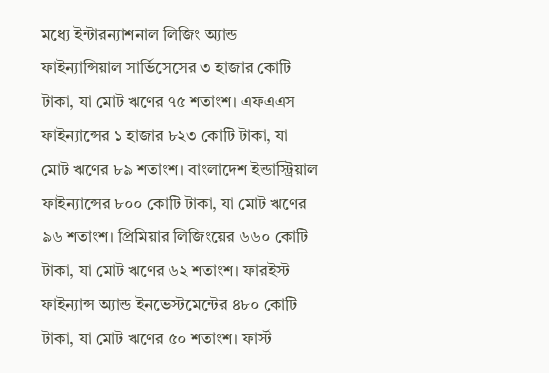মধ্যে ইন্টারন্যাশনাল লিজিং অ্যান্ড ফাইন্যান্সিয়াল সার্ভিসেসের ৩ হাজার কোটি টাকা, যা মোট ঋণের ৭৫ শতাংশ। এফএএস ফাইন্যান্সের ১ হাজার ৮২৩ কোটি টাকা, যা মোট ঋণের ৮৯ শতাংশ। বাংলাদেশ ইন্ডাস্ট্রিয়াল ফাইন্যান্সের ৮০০ কোটি টাকা, যা মোট ঋণের ৯৬ শতাংশ। প্রিমিয়ার লিজিংয়ের ৬৬০ কোটি টাকা, যা মোট ঋণের ৬২ শতাংশ। ফারইস্ট ফাইন্যান্স অ্যান্ড ইনভেস্টমেন্টের ৪৮০ কোটি টাকা, যা মোট ঋণের ৫০ শতাংশ। ফার্স্ট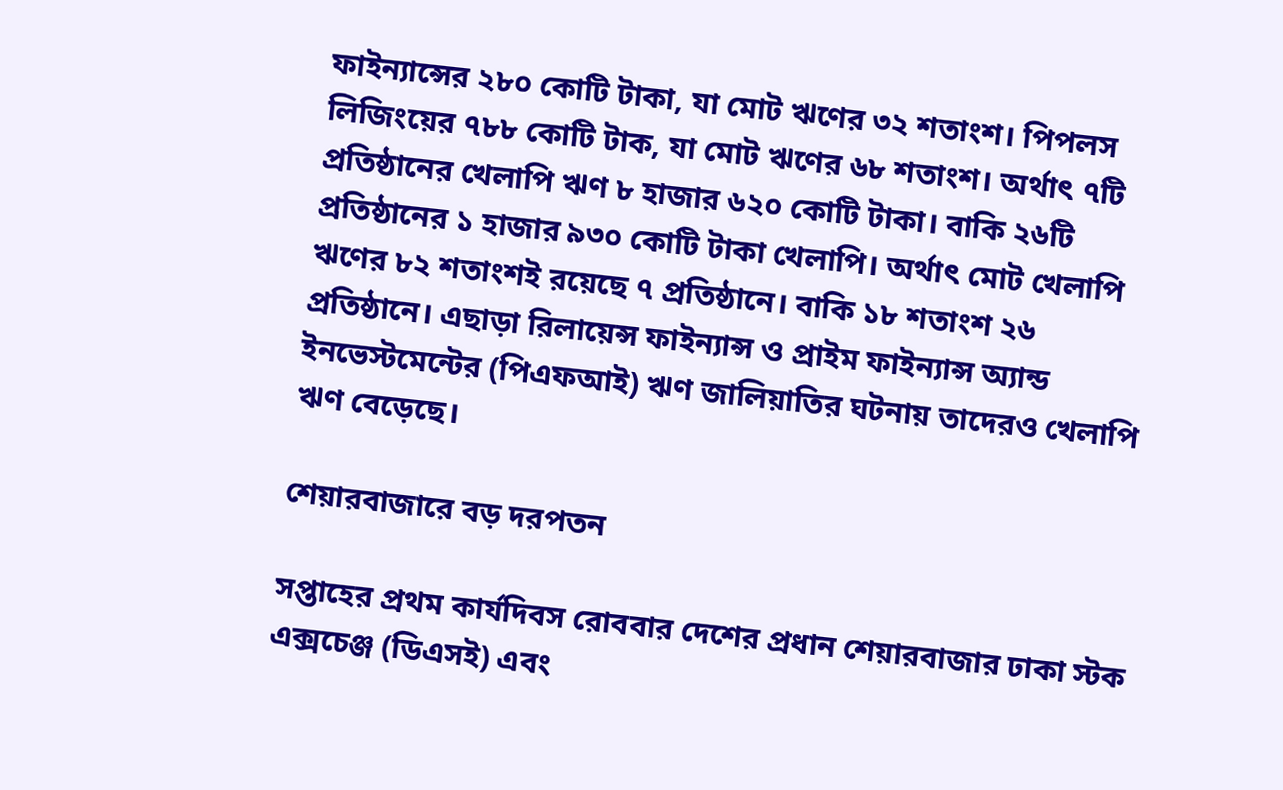ফাইন্যান্সের ২৮০ কোটি টাকা, যা মোট ঋণের ৩২ শতাংশ। পিপলস লিজিংয়ের ৭৮৮ কোটি টাক, যা মোট ঋণের ৬৮ শতাংশ। অর্থাৎ ৭টি প্রতিষ্ঠানের খেলাপি ঋণ ৮ হাজার ৬২০ কোটি টাকা। বাকি ২৬টি প্রতিষ্ঠানের ১ হাজার ৯৩০ কোটি টাকা খেলাপি। অর্থাৎ মোট খেলাপি ঋণের ৮২ শতাংশই রয়েছে ৭ প্রতিষ্ঠানে। বাকি ১৮ শতাংশ ২৬ প্রতিষ্ঠানে। এছাড়া রিলায়েন্স ফাইন্যান্স ও প্রাইম ফাইন্যান্স অ্যান্ড ইনভেস্টমেন্টের (পিএফআই) ঋণ জালিয়াতির ঘটনায় তাদেরও খেলাপি ঋণ বেড়েছে।

শেয়ারবাজারে বড় দরপতন

সপ্তাহের প্রথম কার্যদিবস রোববার দেশের প্রধান শেয়ারবাজার ঢাকা স্টক এক্সচেঞ্জ (ডিএসই) এবং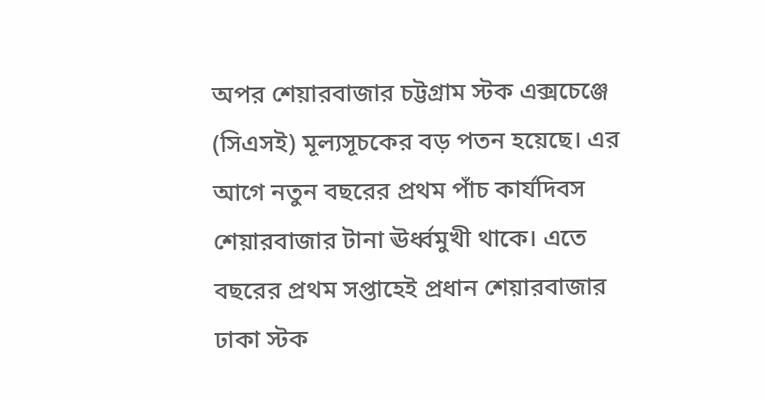অপর শেয়ারবাজার চট্টগ্রাম স্টক এক্সচেঞ্জে (সিএসই) মূল্যসূচকের বড় পতন হয়েছে। এর আগে নতুন বছরের প্রথম পাঁচ কার্যদিবস শেয়ারবাজার টানা ঊর্ধ্বমুখী থাকে। এতে বছরের প্রথম সপ্তাহেই প্রধান শেয়ারবাজার ঢাকা স্টক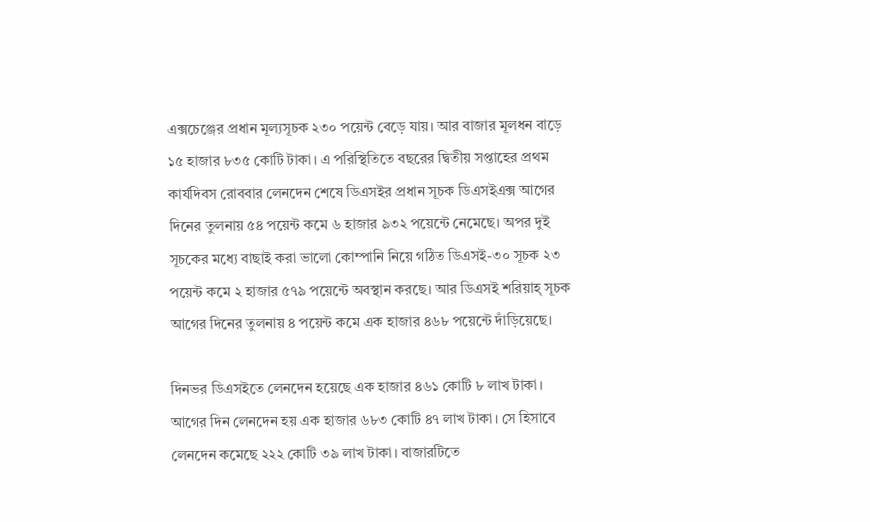এক্সচেঞ্জের প্রধান মূল্যসূচক ২৩০ পয়েন্ট বেড়ে যায়। আর বাজার মূলধন বাড়ে ১৫ হাজার ৮৩৫ কোটি টাকা। এ পরিস্থিতিতে বছরের দ্বিতীয় সপ্তাহের প্রথম কার্যদিবস রোববার লেনদেন শেষে ডিএসইর প্রধান সূচক ডিএসইএক্স আগের দিনের তুলনায় ৫৪ পয়েন্ট কমে ৬ হাজার ৯৩২ পয়েন্টে নেমেছে। অপর দুই সূচকের মধ্যে বাছাই করা ভালো কোম্পানি নিয়ে গঠিত ডিএসই-৩০ সূচক ২৩ পয়েন্ট কমে ২ হাজার ৫৭৯ পয়েন্টে অবস্থান করছে। আর ডিএসই শরিয়াহ্ সূচক আগের দিনের তুলনায় ৪ পয়েন্ট কমে এক হাজার ৪৬৮ পয়েন্টে দাঁড়িয়েছে।

দিনভর ডিএসইতে লেনদেন হয়েছে এক হাজার ৪৬১ কোটি ৮ লাখ টাকা। আগের দিন লেনদেন হয় এক হাজার ৬৮৩ কোটি ৪৭ লাখ টাকা। সে হিসাবে লেনদেন কমেছে ২২২ কোটি ৩৯ লাখ টাকা। বাজারটিতে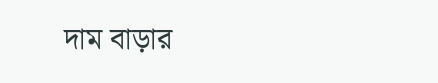দাম বাড়ার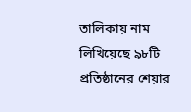তালিকায় নাম লিখিয়েছে ৯৮টি প্রতিষ্ঠানের শেয়ার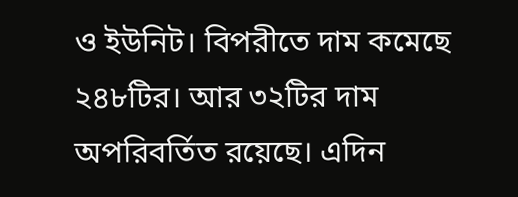ও ইউনিট। বিপরীতে দাম কমেছে ২৪৮টির। আর ৩২টির দাম অপরিবর্তিত রয়েছে। এদিন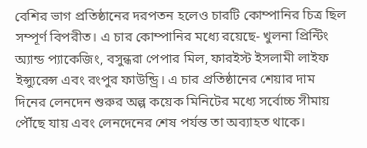বেশির ভাগ প্রতিষ্ঠানের দরপতন হলেও চারটি কোম্পানির চিত্র ছিল সম্পূর্ণ বিপরীত। এ চার কোম্পানির মধ্যে রয়েছে- খুলনা প্রিন্টিং অ্যান্ড প্যাকেজিং, বসুন্ধরা পেপার মিল, ফারইস্ট ইসলামী লাইফ ইন্স্যুরেন্স এবং রংপুর ফাউন্ড্রি। এ চার প্রতিষ্ঠানের শেয়ার দাম দিনের লেনদেন শুরুর অল্প কয়েক মিনিটের মধ্যে সর্বোচ্চ সীমায় পৌঁছে যায় এবং লেনদেনের শেষ পর্যন্ত তা অব্যাহত থাকে।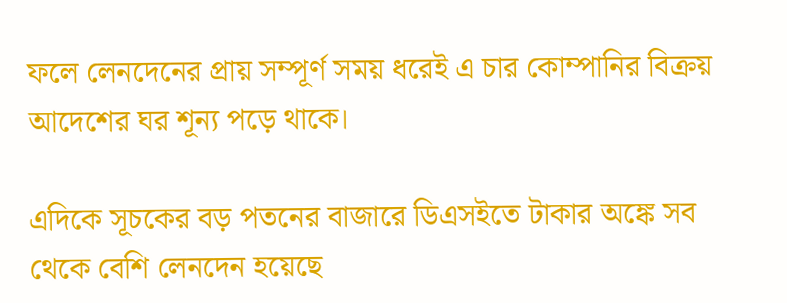ফলে লেনদেনের প্রায় সম্পূর্ণ সময় ধরেই এ চার কোম্পানির বিক্রয় আদেশের ঘর শূন্য পড়ে থাকে।

এদিকে সূচকের বড় পতনের বাজারে ডিএসইতে টাকার অঙ্কে সব থেকে বেশি লেনদেন হয়েছে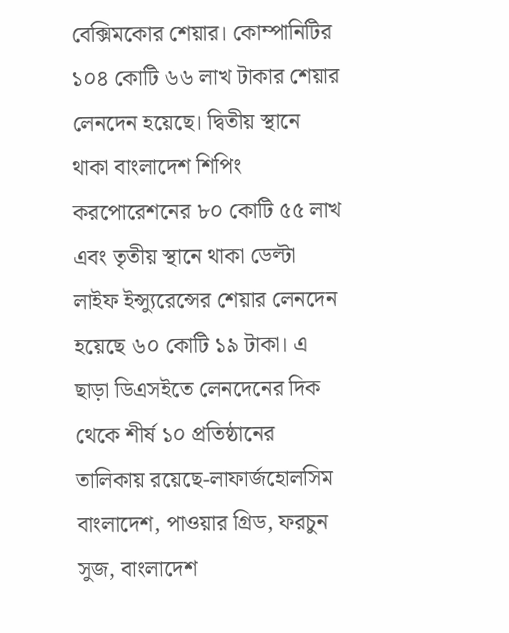বেক্সিমকোর শেয়ার। কোম্পানিটির ১০৪ কোটি ৬৬ লাখ টাকার শেয়ার লেনদেন হয়েছে। দ্বিতীয় স্থানে থাকা বাংলাদেশ শিপিং করপোরেশনের ৮০ কোটি ৫৫ লাখ এবং তৃতীয় স্থানে থাকা ডেল্টা লাইফ ইন্স্যুরেন্সের শেয়ার লেনদেন হয়েছে ৬০ কোটি ১৯ টাকা। এ ছাড়া ডিএসইতে লেনদেনের দিক থেকে শীর্ষ ১০ প্রতিষ্ঠানের তালিকায় রয়েছে-লাফার্জহোলসিম বাংলাদেশ, পাওয়ার গ্রিড, ফরচুন সুজ, বাংলাদেশ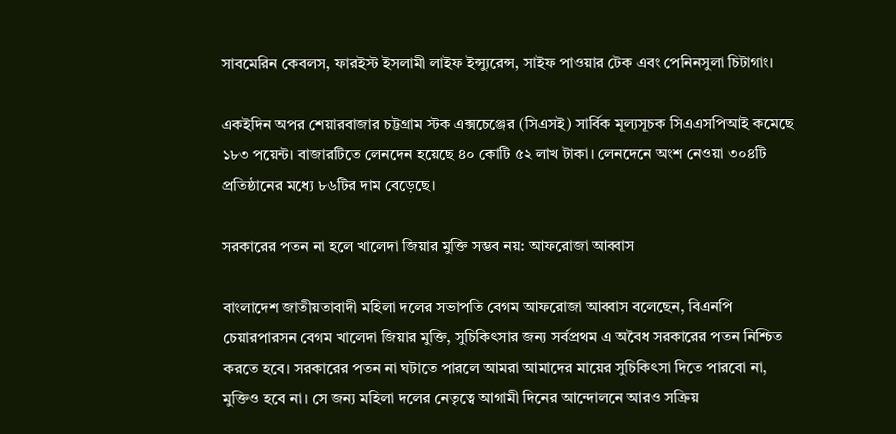সাবমেরিন কেবলস, ফারইস্ট ইসলামী লাইফ ইন্স্যুরেন্স, সাইফ পাওয়ার টেক এবং পেনিনসুলা চিটাগাং।

একইদিন অপর শেয়ারবাজার চট্টগ্রাম স্টক এক্সচেঞ্জের (সিএসই) সার্বিক মূল্যসূচক সিএএসপিআই কমেছে ১৮৩ পয়েন্ট। বাজারটিতে লেনদেন হয়েছে ৪০ কোটি ৫২ লাখ টাকা। লেনদেনে অংশ নেওয়া ৩০৪টি প্রতিষ্ঠানের মধ্যে ৮৬টির দাম বেড়েছে।

সরকারের পতন না হলে খালেদা জিয়ার মুক্তি সম্ভব নয়: আফরোজা আব্বাস

বাংলাদেশ জাতীয়তাবাদী মহিলা দলের সভাপতি বেগম আফরোজা আব্বাস বলেছেন, বিএনপি চেয়ারপারসন বেগম খালেদা জিয়ার মুক্তি, সুচিকিৎসার জন্য সর্বপ্রথম এ অবৈধ সরকারের পতন নিশ্চিত করতে হবে। সরকারের পতন না ঘটাতে পারলে আমরা আমাদের মায়ের সুচিকিৎসা দিতে পারবো না, মুক্তিও হবে না। সে জন্য মহিলা দলের নেতৃত্বে আগামী দিনের আন্দোলনে আরও সক্রিয়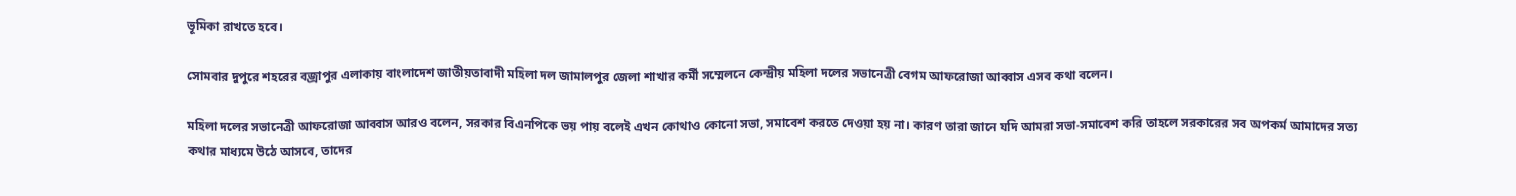ভূমিকা রাখতে হবে।

সোমবার দুপুরে শহরের বজ্রাপুর এলাকায় বাংলাদেশ জাতীয়তাবাদী মহিলা দল জামালপুর জেলা শাখার কর্মী সম্মেলনে কেন্দ্রীয় মহিলা দলের সভানেত্রী বেগম আফরোজা আব্বাস এসব কথা বলেন।

মহিলা দলের সভানেত্রী আফরোজা আব্বাস আরও বলেন, সরকার বিএনপিকে ভয় পায় বলেই এখন কোথাও কোনো সভা, সমাবেশ করতে দেওয়া হয় না। কারণ তারা জানে যদি আমরা সভা-সমাবেশ করি তাহলে সরকারের সব অপকর্ম আমাদের সত্য কথার মাধ্যমে উঠে আসবে, তাদের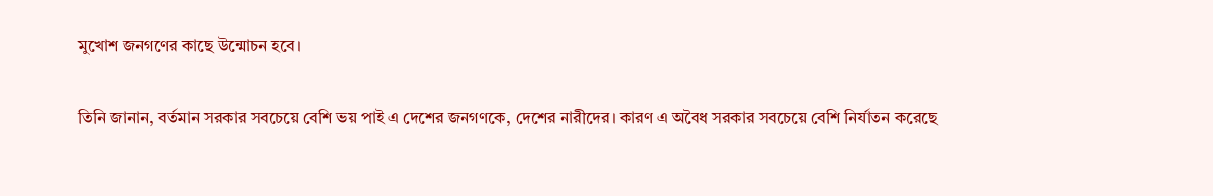মুখোশ জনগণের কাছে উন্মোচন হবে।

তিনি জানান, বর্তমান সরকার সবচেয়ে বেশি ভয় পাই এ দেশের জনগণকে, দেশের নারীদের। কারণ এ অবৈধ সরকার সবচেয়ে বেশি নির্যাতন করেছে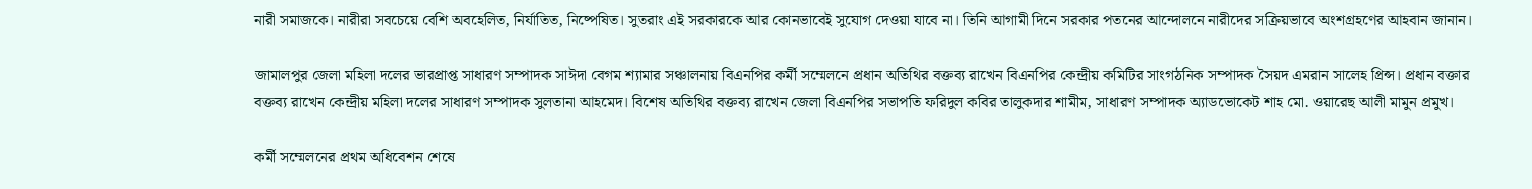নারী সমাজকে। নারীরা সবচেয়ে বেশি অবহেলিত, নির্যাতিত, নিষ্পেষিত। সুতরাং এই সরকারকে আর কোনভাবেই সুযোগ দেওয়া যাবে না। তিনি আগামী দিনে সরকার পতনের আন্দোলনে নারীদের সক্রিয়ভাবে অংশগ্রহণের আহবান জানান।

জামালপুর জেলা মহিলা দলের ভারপ্রাপ্ত সাধারণ সম্পাদক সাঈদা বেগম শ্যামার সঞ্চালনায় বিএনপির কর্মী সম্মেলনে প্রধান অতিথির বক্তব্য রাখেন বিএনপির কেন্দ্রীয় কমিটির সাংগঠনিক সম্পাদক সৈয়দ এমরান সালেহ প্রিন্স। প্রধান বক্তার বক্তব্য রাখেন কেন্দ্রীয় মহিলা দলের সাধারণ সম্পাদক সুলতানা আহমেদ। বিশেষ অতিথির বক্তব্য রাখেন জেলা বিএনপির সভাপতি ফরিদুল কবির তালুকদার শামীম, সাধারণ সম্পাদক অ্যাডভোকেট শাহ মো. ওয়ারেছ আলী মামুন প্রমুখ।

কর্মী সম্মেলনের প্রথম অধিবেশন শেষে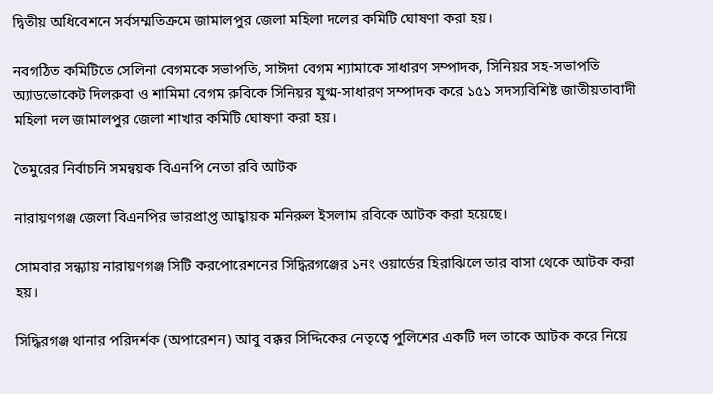দ্বিতীয় অধিবেশনে সর্বসম্মতিক্রমে জামালপুর জেলা মহিলা দলের কমিটি ঘোষণা করা হয়।

নবগঠিত কমিটিতে সেলিনা বেগমকে সভাপতি, সাঈদা বেগম শ্যামাকে সাধারণ সম্পাদক, সিনিয়র সহ-সভাপতি অ্যাডভোকেট দিলরুবা ও শামিমা বেগম রুবিকে সিনিয়র যুগ্ম-সাধারণ সম্পাদক করে ১৫১ সদস্যবিশিষ্ট জাতীয়তাবাদী মহিলা দল জামালপুর জেলা শাখার কমিটি ঘোষণা করা হয়।

তৈমুরের নির্বাচনি সমন্বয়ক বিএনপি নেতা রবি আটক

নারায়ণগঞ্জ জেলা বিএনপির ভারপ্রাপ্ত আহ্বায়ক মনিরুল ইসলাম রবিকে আটক করা হয়েছে।

সোমবার সন্ধ্যায় নারায়ণগঞ্জ সিটি করপোরেশনের সিদ্ধিরগঞ্জের ১নং ওয়ার্ডের হিরাঝিলে তার বাসা থেকে আটক করা হয়।

সিদ্ধিরগঞ্জ থানার পরিদর্শক (অপারেশন) আবু বক্কর সিদ্দিকের নেতৃত্বে পুলিশের একটি দল তাকে আটক করে নিয়ে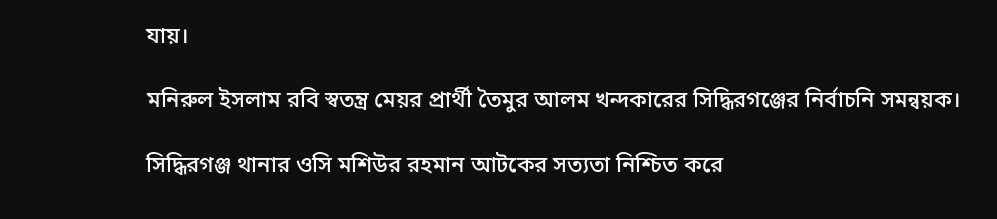যায়।

মনিরুল ইসলাম রবি স্বতন্ত্র মেয়র প্রার্থী তৈমুর আলম খন্দকারের সিদ্ধিরগঞ্জের নির্বাচনি সমন্বয়ক।

সিদ্ধিরগঞ্জ থানার ওসি মশিউর রহমান আটকের সত্যতা নিশ্চিত করে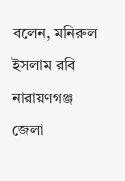বলেন, মনিরুল ইসলাম রবি নারায়ণগঞ্জ জেলা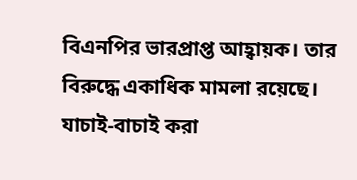বিএনপির ভারপ্রাপ্ত আহ্বায়ক। তার বিরুদ্ধে একাধিক মামলা রয়েছে। যাচাই-বাচাই করা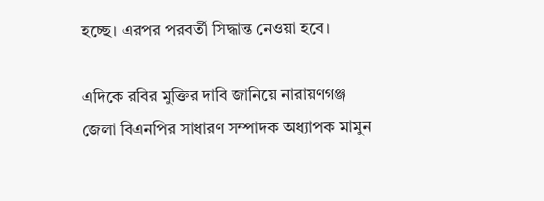হচ্ছে। এরপর পরবর্তী সিদ্ধান্ত নেওয়া হবে।

এদিকে রবির মুক্তির দাবি জানিয়ে নারায়ণগঞ্জ জেলা বিএনপির সাধারণ সম্পাদক অধ্যাপক মামুন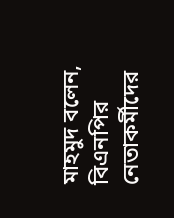মাহমুদ বলেন, বিএনপির নেতাকর্মীদের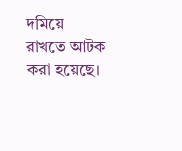দমিয়ে রাখতে আটক করা হয়েছে।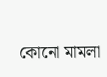কোনো মামলা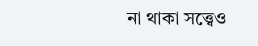না থাকা সত্ত্বেও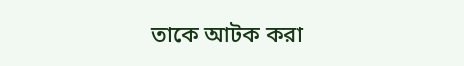তাকে আটক করা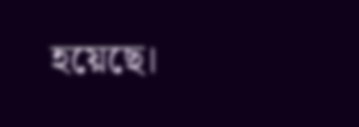হয়েছে।